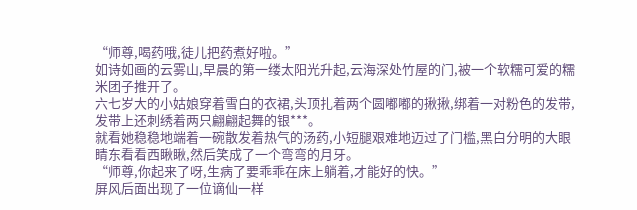“师尊,喝药哦,徒儿把药煮好啦。”
如诗如画的云雾山,早晨的第一缕太阳光升起,云海深处竹屋的门,被一个软糯可爱的糯米团子推开了。
六七岁大的小姑娘穿着雪白的衣裙,头顶扎着两个圆嘟嘟的揪揪,绑着一对粉色的发带,发带上还刺绣着两只翩翩起舞的银***。
就看她稳稳地端着一碗散发着热气的汤药,小短腿艰难地迈过了门槛,黑白分明的大眼睛东看看西瞅瞅,然后笑成了一个弯弯的月牙。
“师尊,你起来了呀,生病了要乖乖在床上躺着,才能好的快。”
屏风后面出现了一位谪仙一样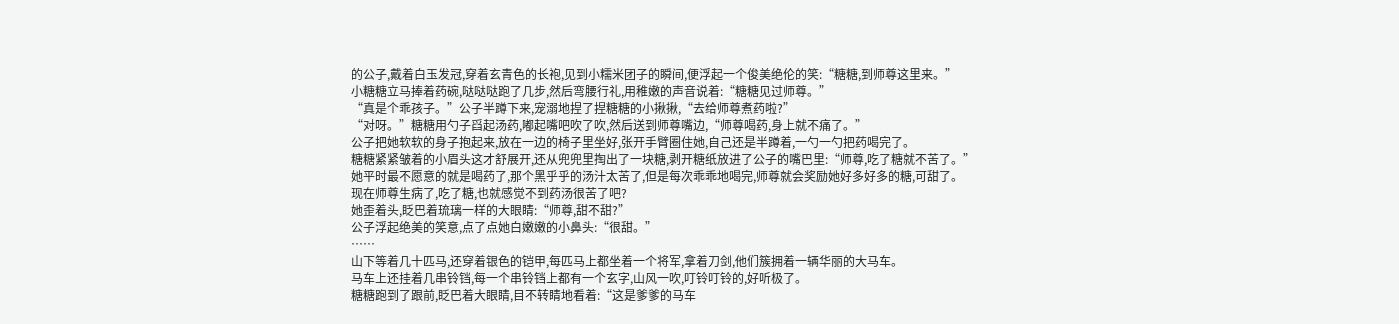的公子,戴着白玉发冠,穿着玄青色的长袍,见到小糯米团子的瞬间,便浮起一个俊美绝伦的笑:“糖糖,到师尊这里来。”
小糖糖立马捧着药碗,哒哒哒跑了几步,然后弯腰行礼,用稚嫩的声音说着:“糖糖见过师尊。”
“真是个乖孩子。”公子半蹲下来,宠溺地捏了捏糖糖的小揪揪,“去给师尊煮药啦?”
“对呀。”糖糖用勺子舀起汤药,嘟起嘴吧吹了吹,然后送到师尊嘴边,“师尊喝药,身上就不痛了。”
公子把她软软的身子抱起来,放在一边的椅子里坐好,张开手臂圈住她,自己还是半蹲着,一勺一勺把药喝完了。
糖糖紧紧皱着的小眉头这才舒展开,还从兜兜里掏出了一块糖,剥开糖纸放进了公子的嘴巴里:“师尊,吃了糖就不苦了。”
她平时最不愿意的就是喝药了,那个黑乎乎的汤汁太苦了,但是每次乖乖地喝完,师尊就会奖励她好多好多的糖,可甜了。
现在师尊生病了,吃了糖,也就感觉不到药汤很苦了吧?
她歪着头,眨巴着琉璃一样的大眼睛:“师尊,甜不甜?”
公子浮起绝美的笑意,点了点她白嫩嫩的小鼻头:“很甜。”
……
山下等着几十匹马,还穿着银色的铠甲,每匹马上都坐着一个将军,拿着刀剑,他们簇拥着一辆华丽的大马车。
马车上还挂着几串铃铛,每一个串铃铛上都有一个玄字,山风一吹,叮铃叮铃的,好听极了。
糖糖跑到了跟前,眨巴着大眼睛,目不转睛地看着:“这是爹爹的马车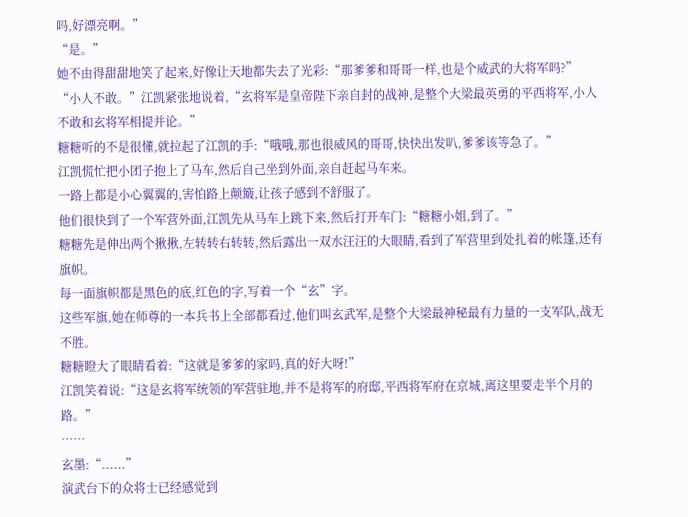吗,好漂亮啊。”
“是。”
她不由得甜甜地笑了起来,好像让天地都失去了光彩:“那爹爹和哥哥一样,也是个威武的大将军吗?”
“小人不敢。”江凯紧张地说着,“玄将军是皇帝陛下亲自封的战神,是整个大梁最英勇的平西将军,小人不敢和玄将军相提并论。”
糖糖听的不是很懂,就拉起了江凯的手:“哦哦,那也很威风的哥哥,快快出发叭,爹爹该等急了。”
江凯慌忙把小团子抱上了马车,然后自己坐到外面,亲自赶起马车来。
一路上都是小心翼翼的,害怕路上颠簸,让孩子感到不舒服了。
他们很快到了一个军营外面,江凯先从马车上跳下来,然后打开车门:“糖糖小姐,到了。”
糖糖先是伸出两个揪揪,左转转右转转,然后露出一双水汪汪的大眼睛,看到了军营里到处扎着的帐篷,还有旗帜。
每一面旗帜都是黑色的底,红色的字,写着一个“玄”字。
这些军旗,她在师尊的一本兵书上全部都看过,他们叫玄武军,是整个大梁最神秘最有力量的一支军队,战无不胜。
糖糖瞪大了眼睛看着:“这就是爹爹的家吗,真的好大呀!”
江凯笑着说:“这是玄将军统领的军营驻地,并不是将军的府邸,平西将军府在京城,离这里要走半个月的路。”
……
玄墨:“......”
演武台下的众将士已经感觉到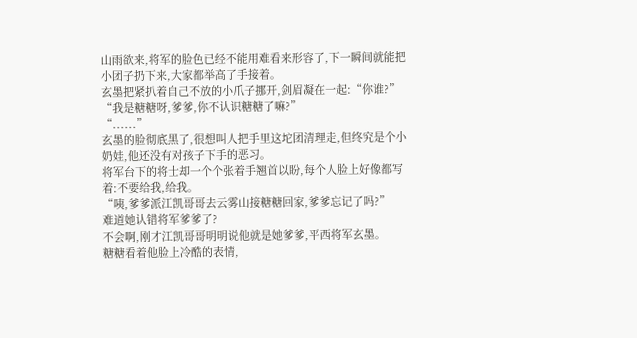山雨欲来,将军的脸色已经不能用难看来形容了,下一瞬间就能把小团子扔下来,大家都举高了手接着。
玄墨把紧扒着自己不放的小爪子挪开,剑眉凝在一起:“你谁?”
“我是糖糖呀,爹爹,你不认识糖糖了嘛?”
“......”
玄墨的脸彻底黑了,很想叫人把手里这坨团清理走,但终究是个小奶娃,他还没有对孩子下手的恶习。
将军台下的将士却一个个张着手翘首以盼,每个人脸上好像都写着:不要给我,给我。
“咦,爹爹派江凯哥哥去云雾山接糖糖回家,爹爹忘记了吗?”
难道她认错将军爹爹了?
不会啊,刚才江凯哥哥明明说他就是她爹爹,平西将军玄墨。
糖糖看着他脸上冷酷的表情,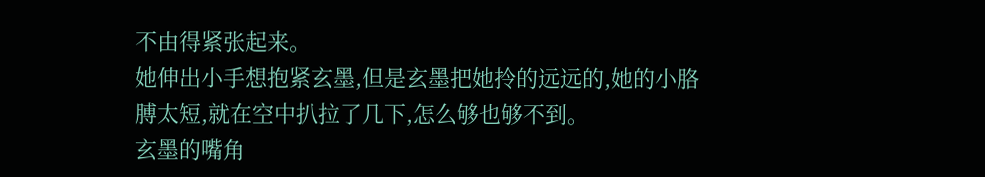不由得紧张起来。
她伸出小手想抱紧玄墨,但是玄墨把她拎的远远的,她的小胳膊太短,就在空中扒拉了几下,怎么够也够不到。
玄墨的嘴角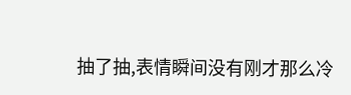抽了抽,表情瞬间没有刚才那么冷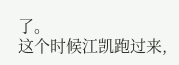了。
这个时候江凯跑过来,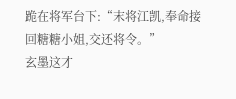跪在将军台下:“末将江凯,奉命接回糖糖小姐,交还将令。”
玄墨这才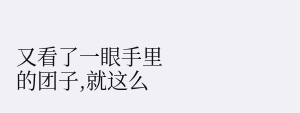又看了一眼手里的团子,就这么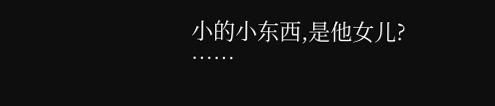小的小东西,是他女儿?
……